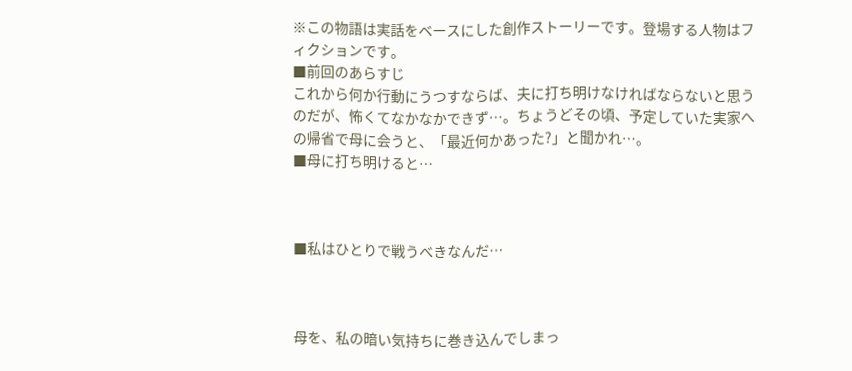※この物語は実話をベースにした創作ストーリーです。登場する人物はフィクションです。
■前回のあらすじ
これから何か行動にうつすならば、夫に打ち明けなければならないと思うのだが、怖くてなかなかできず…。ちょうどその頃、予定していた実家への帰省で母に会うと、「最近何かあった?」と聞かれ…。
■母に打ち明けると…



■私はひとりで戦うべきなんだ…



母を、私の暗い気持ちに巻き込んでしまっ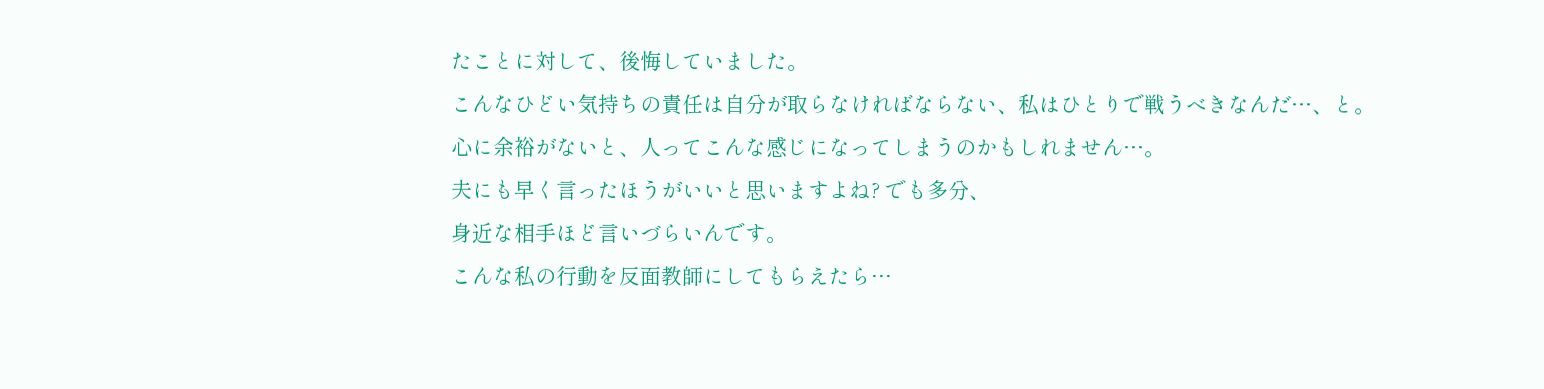たことに対して、後悔していました。
こんなひどい気持ちの責任は自分が取らなければならない、私はひとりで戦うべきなんだ…、と。
心に余裕がないと、人ってこんな感じになってしまうのかもしれません…。
夫にも早く言ったほうがいいと思いますよね? でも多分、
身近な相手ほど言いづらいんです。
こんな私の行動を反面教師にしてもらえたら…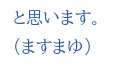と思います。
(ますまゆ)